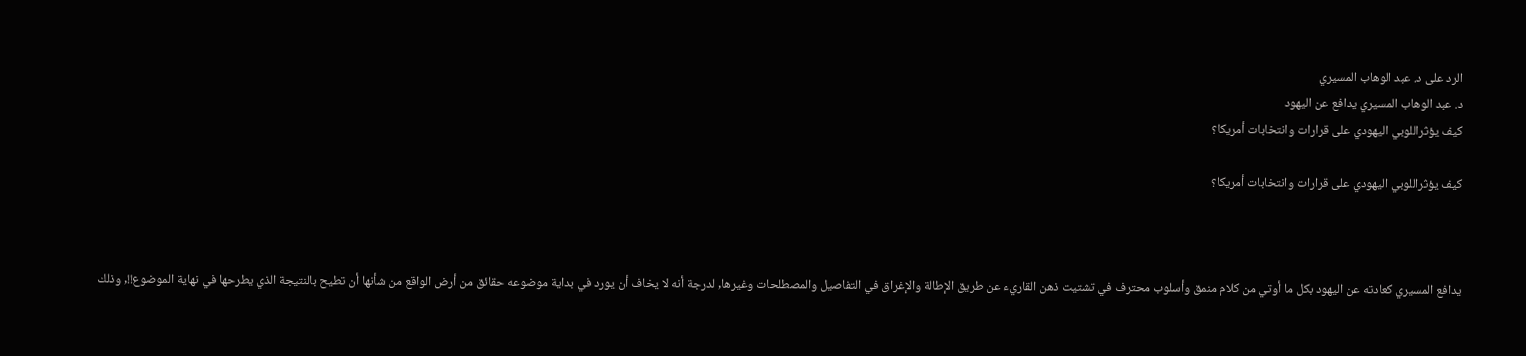الرد على د. عبد الوهاب المسيري
د. عبد الوهاب المسيري يدافع عن اليهود
كيف يؤثراللوبي اليهودي على قرارات وانتخابات أمريكا؟

كيف يؤثراللوبي اليهودي على قرارات وانتخابات أمريكا؟



يدافع المسيري كعادته عن اليهود بكل ما أوتي من كلام منمق وأسلوب محترف في تشتيت ذهن القاريء عن طريق الإطالة والإغراق في التفاصيل والمصطلحات وغيرها, لدرجة أنه لا يخاف أن يورد في بداية موضوعه حقائق من أرض الواقع من شأنها أن تطيح بالنتيجة الذي يطرحها في نهاية الموضوع!!, وذلك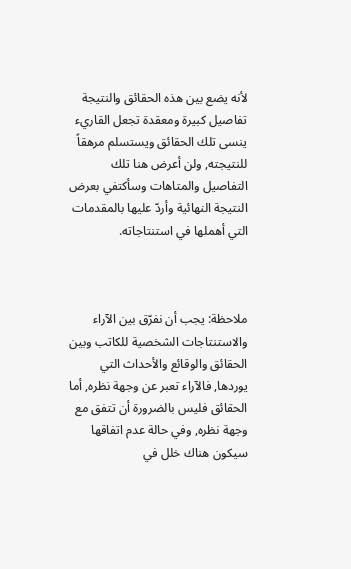لأنه يضع بين هذه الحقائق والنتيجة تفاصيل كبيرة ومعقدة تجعل القاريء ينسى تلك الحقائق ويستسلم مرهقاً للنتيجته, ولن أعرض هنا تلك التفاصيل والمتاهات وسأكتفي بعرض النتيجة النهائية وأردّ عليها بالمقدمات التي أهملها في استنتاجاته.



ملاحظة: يجب أن نفرّق بين الآراء والاستنتاجات الشخصية للكاتب وبين الحقائق والوقائع والأحداث التي يوردها, فالآراء تعبر عن وجهة نظره, أما الحقائق فليس بالضرورة أن تتفق مع وجهة نظره, وفي حالة عدم اتفاقها سيكون هناك خلل في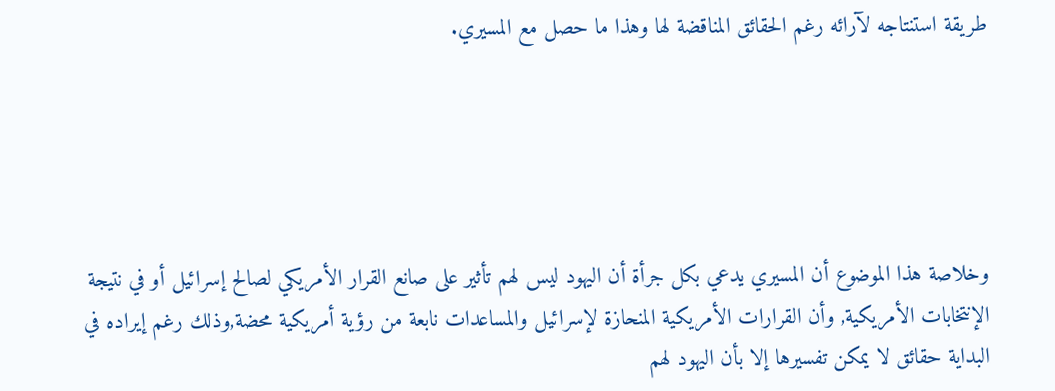طريقة استنتاجه لآرائه رغم الحقائق المناقضة لها وهذا ما حصل مع المسيري.





وخلاصة هذا الموضوع أن المسيري يدعي بكل جرأة أن اليهود ليس لهم تأثير على صانع القرار الأمريكي لصالح إسرائيل أو في نتيجة الإنتخابات الأمريكية, وأن القرارات الأمريكية المنحازة لإسرائيل والمساعدات نابعة من رؤية أمريكية محضة,وذلك رغم إيراده في البداية حقائق لا يمكن تفسيرها إلا بأن اليهود لهم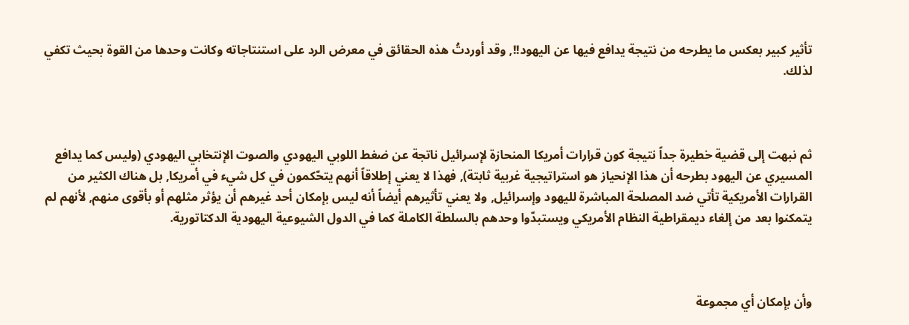تأثير كبير بعكس ما يطرحه من نتيجة يدافع فيها عن اليهود!!, وقد أوردتُ هذه الحقائق في معرض الرد على استنتاجاته وكانت وحدها من القوة بحيث تكفي لذلك.



ثم نبهت إلى قضية خطيرة جداً نتيجة كون قرارات أمريكا المنحازة لإسرائيل ناتجة عن ضغط اللوبي اليهودي والصوت الإنتخابي اليهودي (وليس كما يدافع المسيري عن اليهود بطرحه أن هذا الإنحياز هو استراتيجية غربية ثابتة), فهذا لا يعني إطلاقاً أنهم يتحّكمون في كل شيء في أمريكا, بل هناك الكثير من القرارات الأمريكية تأتي ضد المصلحة المباشرة لليهود وإسرائيل, ولا يعني تأثيرهم أيضاً أنه ليس بإمكان أحد غيرهم أن يؤثر مثلهم أو بأقوى منهم, لأنهم لم يتمكنوا بعد من إلغاء ديمقراطية النظام الأمريكي ويستبدّوا وحدهم بالسلطة الكاملة كما في الدول الشيوعية اليهودية الدكتاتورية.



وأن بإمكان أي مجموعة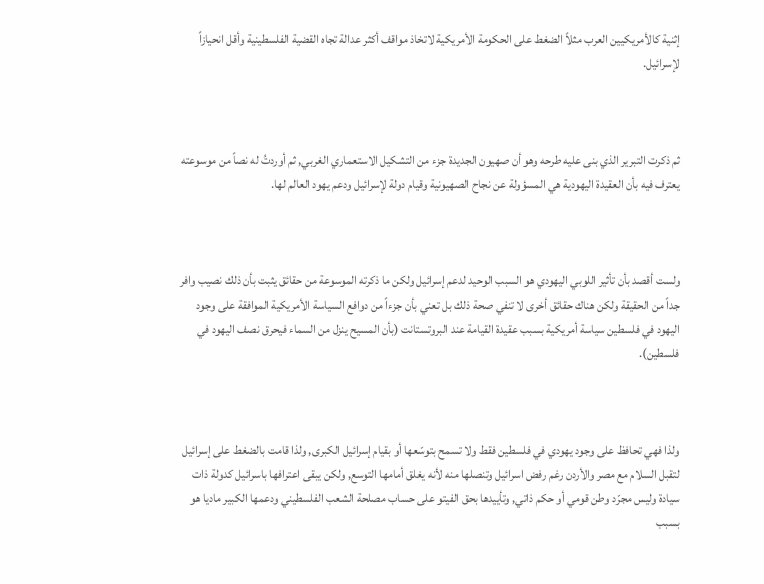إثنية كالأمريكيين العرب مثلاً الضغط على الحكومة الأمريكية لاتخاذ مواقف أكثر عدالة تجاه القضية الفلسطينية وأقل انحيازاً لإسرائيل.



ثم ذكرت التبرير الذي بنى عليه طرحه وهو أن صهيون الجديدة جزء من التشكيل الاستعماري الغربي, ثم أوردتُ له نصاً من موسوعته يعترف فيه بأن العقيدة اليهودية هي المسؤولة عن نجاح الصهيونية وقيام دولة لإسرائيل ودعم يهود العالم لها.



ولست أقصد بأن تأثير اللوبي اليهودي هو السبب الوحيد لدعم إسرائيل ولكن ما ذكرته الموسوعة من حقائق يثبت بأن ذلك نصيب وافر جداً من الحقيقة ولكن هناك حقائق أخرى لا تنفي صحة ذلك بل تعني بأن جزءاً من دوافع السياسة الأمريكية الموافقة على وجود اليهود في فلسطين سياسة أمريكية بسبب عقيدة القيامة عند البروتستانت (بأن المسيح ينزل من السماء فيحرق نصف اليهود في فلسطين).



ولذا فهي تحافظ على وجود يهودي في فلسطين فقط ولا تسمح بتوسّعها أو بقيام إسرائيل الكبرى, ولذا قامت بالضغط على إسرائيل لتقبل السلام مع مصر والأردن رغم رفض اسرائيل وتنصلها منه لأنه يغلق أمامها التوسع, ولكن يبقى اعترافها باسرائيل كدولة ذات سيادة وليس مجرّد وطن قومي أو حكم ذاتي, وتأييدها بحق الفيتو على حساب مصلحة الشعب الفلسطيني ودعمها الكبير ماديا هو بسبب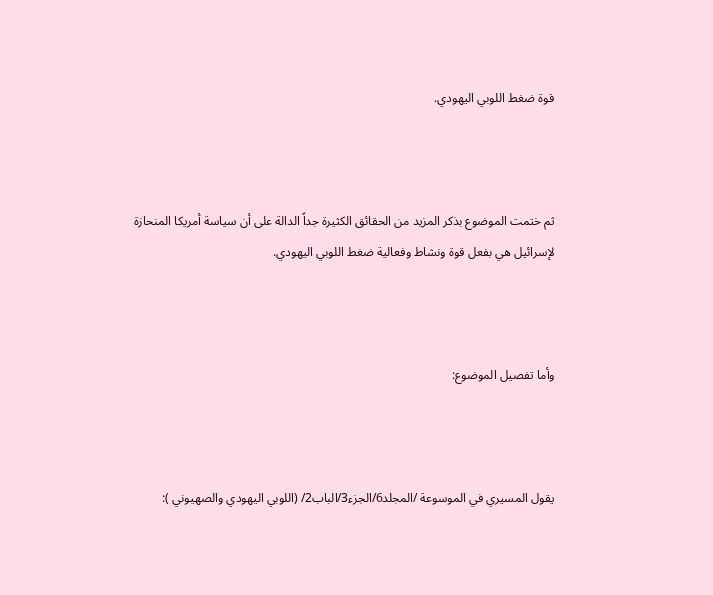قوة ضغط اللوبي اليهودي.



ثم ختمت الموضوع بذكر المزيد من الحقائق الكثيرة جداً الدالة على أن سياسة أمريكا المنحازة لإسرائيل هي بفعل قوة ونشاط وفعالية ضغط اللوبي اليهودي.



وأما تفصيل الموضوع:



يقول المسيري في الموسوعة /المجلد6/الجزء3/الباب2/ (اللوبي اليهودي والصهيوني ):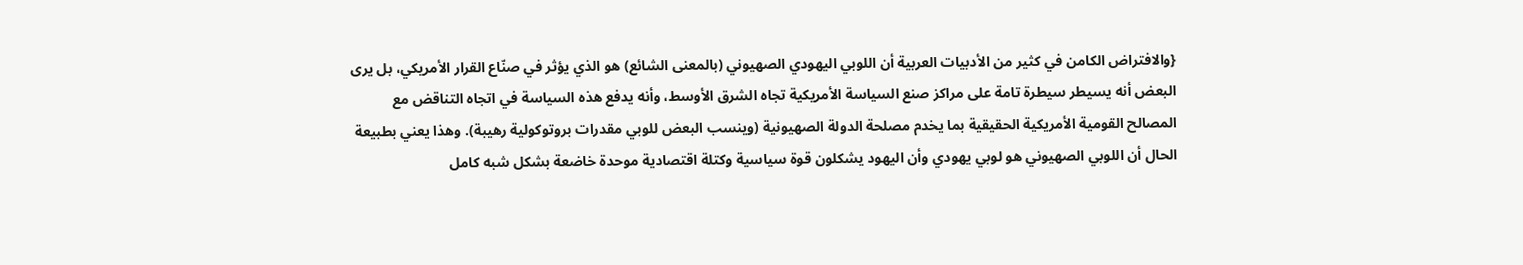{والافتراض الكامن في كثير من الأدبيات العربية أن اللوبي اليهودي الصهيوني (بالمعنى الشائع) هو الذي يؤثر في صنّاع القرار الأمريكي، بل يرى البعض أنه يسيطر سيطرة تامة على مراكز صنع السياسة الأمريكية تجاه الشرق الأوسط، وأنه يدفع هذه السياسة في اتجاه التناقض مع المصالح القومية الأمريكية الحقيقية بما يخدم مصلحة الدولة الصهيونية (وينسب البعض للوبي مقدرات بروتوكولية رهيبة). وهذا يعني بطبيعة الحال أن اللوبي الصهيوني هو لوبي يهودي وأن اليهود يشكلون قوة سياسية وكتلة اقتصادية موحدة خاضعة بشكل شبه كامل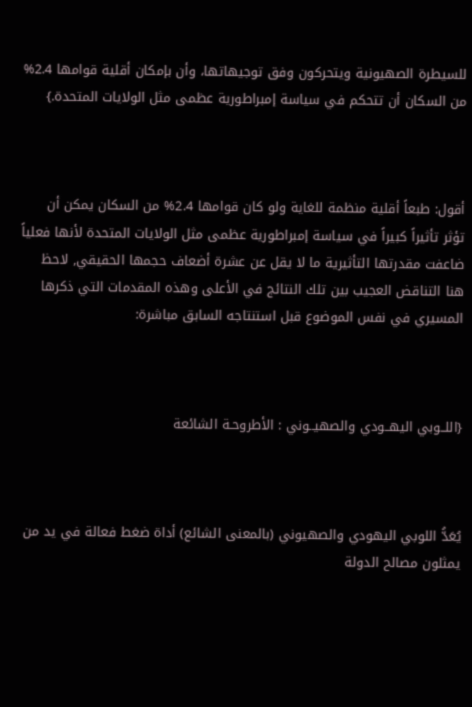للسيطرة الصهيونية ويتحركون وفق توجيهاتها، وأن بإمكان أقلية قوامها 2.4% من السكان أن تتحكم في سياسة إمبراطورية عظمى مثل الولايات المتحدة.}



أقول: طبعاً أقلية منظمة للغاية ولو كان قوامها 2.4% من السكان يمكن أن تؤثر تأثيراً كبيراً في سياسة إمبراطورية عظمى مثل الولايات المتحدة لأنها فعلياً ضاعفت مقدرتها التأثيرية ما لا يقل عن عشرة أضعاف حجمها الحقيقي, لاحظ هنا التناقض العجيب بين تلك النتائج في الأعلى وهذه المقدمات التي ذكرها المسيري في نفس الموضوع قبل استنتاجه السابق مباشرة:



{اللــوبي اليهــودي والصهيــوني : الأطروحـة الشائعة



يُعَدُّ اللوبي اليهودي والصهيوني (بالمعنى الشائع) أداة ضغط فعالة في يد من يمثلون مصالح الدولة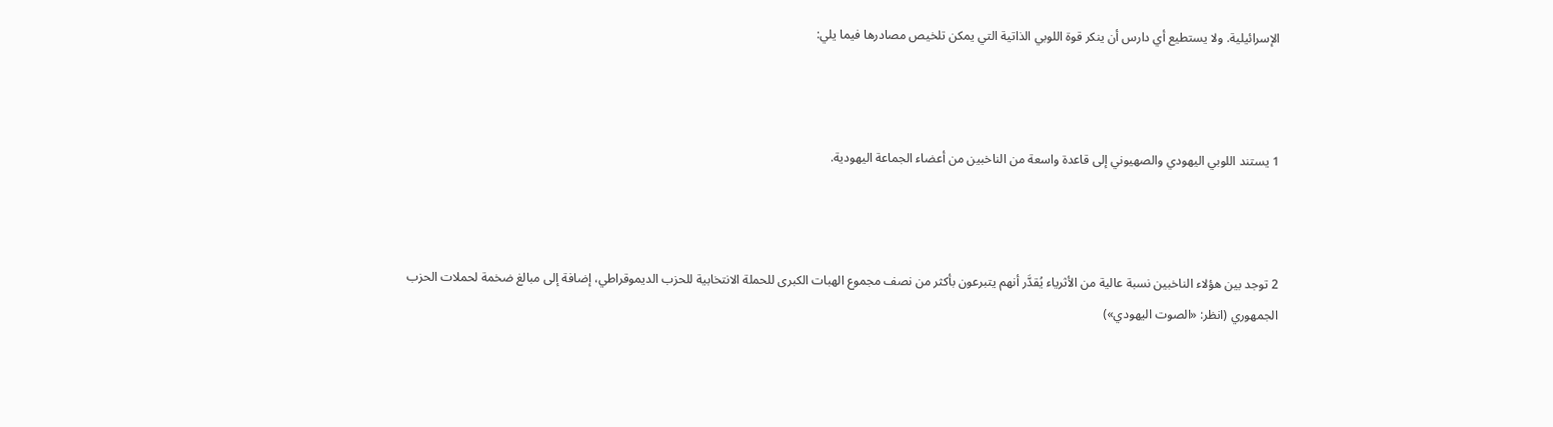الإسرائيلية. ولا يستطيع أي دارس أن ينكر قوة اللوبي الذاتية التي يمكن تلخيص مصادرها فيما يلي:



1 يستند اللوبي اليهودي والصهيوني إلى قاعدة واسعة من الناخبين من أعضاء الجماعة اليهودية.



2 توجد بين هؤلاء الناخبين نسبة عالية من الأثرياء يُقدَّر أنهم يتبرعون بأكثر من نصف مجموع الهبات الكبرى للحملة الانتخابية للحزب الديموقراطي، إضافة إلى مبالغ ضخمة لحملات الحزب الجمهوري (انظر: «الصوت اليهودي»)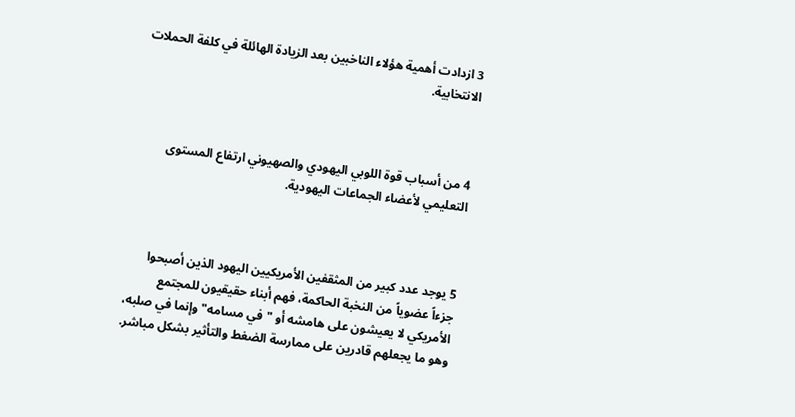3 ازدادت أهمية هؤلاء الناخبين بعد الزيادة الهائلة في كلفة الحملات الانتخابية.



4 من أسباب قوة اللوبي اليهودي والصهيوني ارتفاع المستوى التعليمي لأعضاء الجماعات اليهودية.



5 يوجد عدد كبير من المثقفين الأمريكيين اليهود الذين أصبحوا جزءاً عضوياً من النخبة الحاكمة، فهم أبناء حقيقيون للمجتمع الأمريكي لا يعيشون على هامشه أو "في مسامه" وإنما في صلبه، وهو ما يجعلهم قادرين على ممارسة الضغط والتأثير بشكل مباشر.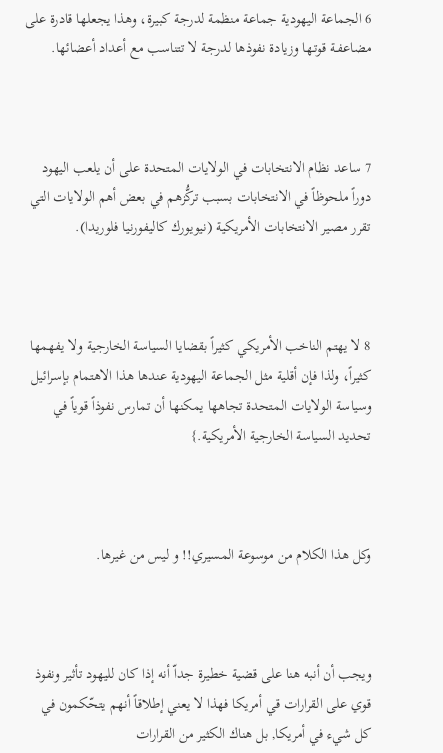6 الجماعة اليهودية جماعة منظمة لدرجة كبيرة، وهذا يجعلها قادرة على مضاعفـة قوتـها وزيادة نفوذها لدرجة لا تتناسب مع أعداد أعضائها.



7 ساعد نظام الانتخابات في الولايات المتحدة على أن يلعب اليهود دوراً ملحوظاً في الانتخابات بسبب تركُّزهم في بعض أهم الولايات التي تقرر مصير الانتخابات الأمريكية (نيويورك كاليفورنيا فلوريدا).



8 لا يهتم الناخب الأمريكي كثيراً بقضايا السياسة الخارجية ولا يفهمها كثيراً، ولذا فإن أقلية مثل الجماعة اليهودية عندها هذا الاهتمام بإسرائيل وسياسة الولايات المتحدة تجاهها يمكنها أن تمارس نفوذاً قوياً في تحديد السياسة الخارجية الأمريكية.}



وكل هذا الكلام من موسوعة المسيري!! و ليس من غيرها.



ويجب أن أنبه هنا على قضية خطيرة جداّ أنه إذا كان لليهود تأثير ونفوذ قوي على القرارات قي أمريكا فهذا لا يعني إطلاقاً أنهم يتحّكمون في كل شيء في أمريكا, بل هناك الكثير من القرارات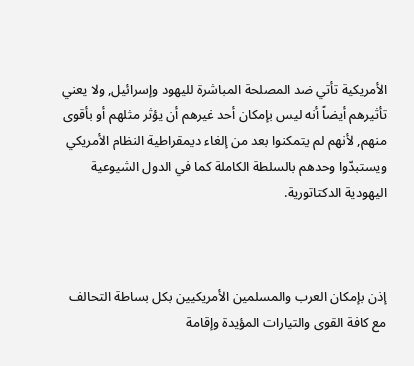الأمريكية تأتي ضد المصلحة المباشرة لليهود وإسرائيل, ولا يعني تأثيرهم أيضاً أنه ليس بإمكان أحد غيرهم أن يؤثر مثلهم أو بأقوى منهم, لأنهم لم يتمكنوا بعد من إلغاء ديمقراطية النظام الأمريكي ويستبدّوا وحدهم بالسلطة الكاملة كما في الدول الشيوعية اليهودية الدكتاتورية.



إذن بإمكان العرب والمسلمين الأمريكيين بكل بساطة التحالف مع كافة القوى والتيارات المؤيدة وإقامة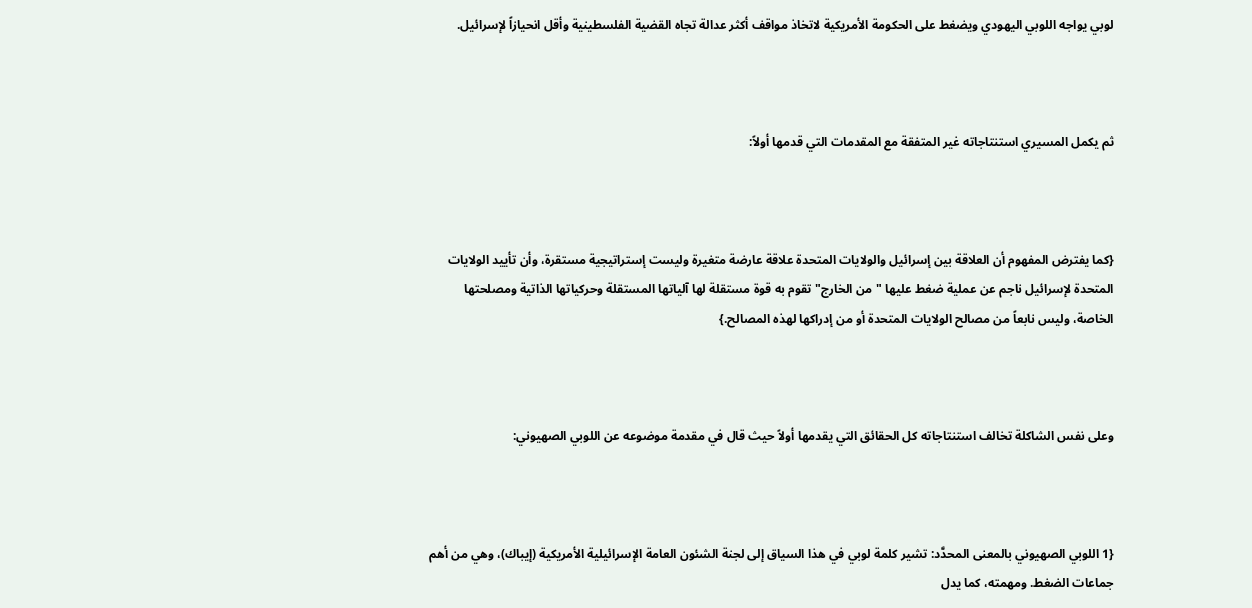لوبي يواجه اللوبي اليهودي ويضغط على الحكومة الأمريكية لاتخاذ مواقف أكثر عدالة تجاه القضية الفلسطينية وأقل انحيازاً لإسرائيل.



ثم يكمل المسيري استنتاجاته غير المتفقة مع المقدمات التي قدمها أولاً:



{كما يفترض المفهوم أن العلاقة بين إسرائيل والولايات المتحدة علاقة عارضة متغيرة وليست إستراتيجية مستقرة، وأن تأييد الولايات المتحدة لإسرائيل ناجم عن عملية ضغط عليها "من الخارج" تقوم به قوة مستقلة لها آلياتها المستقلة وحركياتها الذاتية ومصلحتها الخاصة، وليس نابعاً من مصالح الولايات المتحدة أو من إدراكها لهذه المصالح.}



وعلى نفس الشاكلة تخالف استنتاجاته كل الحقائق التي يقدمها أولاً حيث قال في مقدمة موضوعه عن اللوبي الصهيوني:



{1 اللوبي الصهيوني بالمعنى المحدَّد: تشير كلمة لوبي في هذا السياق إلى لجنة الشئون العامة الإسرائيلية الأمريكية (إيباك)، وهي من أهم جماعات الضغط. ومهمته، كما يدل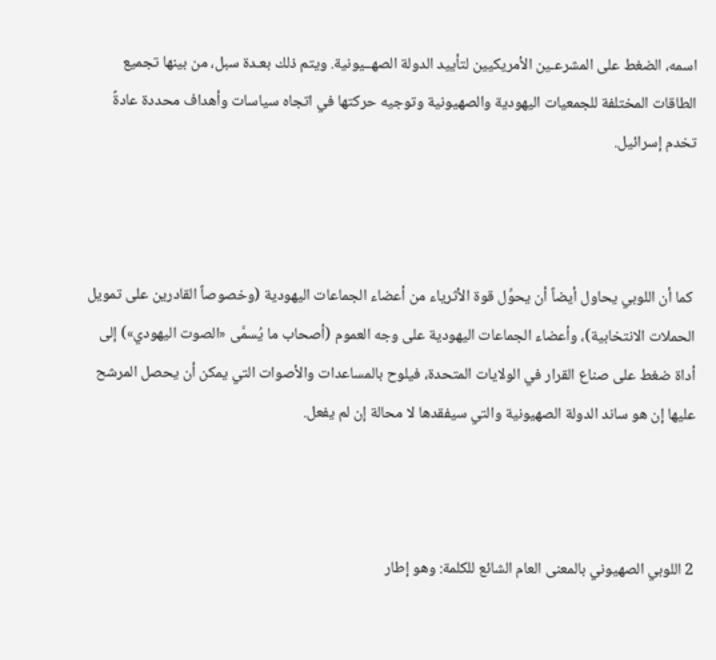اسمه، الضغط على المشرعـين الأمريكيين لتأييد الدولة الصهــيونية. ويتم ذلك بعـدة سبل، من بينها تجميع الطاقات المختلفة للجمعيات اليهودية والصهيونية وتوجيه حركتها في اتجاه سياسات وأهداف محددة عادةً تخدم إسرائيل.



 كما أن اللوبي يحاول أيضاً أن يحوِّل قوة الأثرياء من أعضاء الجماعات اليهودية (وخصوصاً القادرين على تمويل الحملات الانتخابية)، وأعضاء الجماعات اليهودية على وجه العموم (أصحاب ما يُسمَّى «الصوت اليهودي») إلى أداة ضغط على صناع القرار في الولايات المتحدة، فيلوح بالمساعدات والأصوات التي يمكن أن يحصل المرشح عليها إن هو ساند الدولة الصهيونية والتي سيفقدها لا محالة إن لم يفعل.



2 اللوبي الصهيوني بالمعنى العام الشائع للكلمة: وهو إطار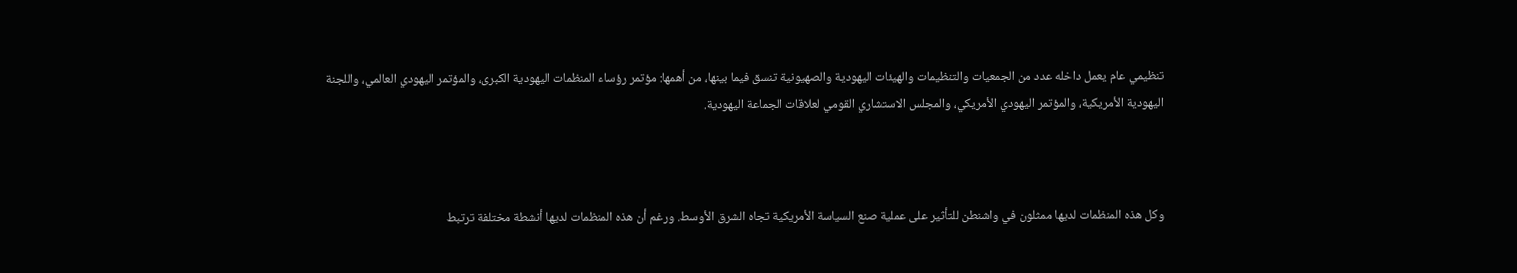تنظيمي عام يعمل داخله عدد من الجمعيات والتنظيمات والهيئات اليهودية والصهيونية تنسق فيما بينها، من أهمها: مؤتمر رؤساء المنظمات اليهودية الكبرى، والمؤتمر اليهودي العالمي، واللجنة اليهودية الأمريكية، والمؤتمر اليهودي الأمريكي، والمجلس الاستشاري القومي لعلاقات الجماعة اليهودية.



وكل هذه المنظمات لديها ممثلون في واشنطن للتأثير على عملية صنع السياسة الأمريكية تجاه الشرق الأوسط. ورغم أن هذه المنظمات لديها أنشطة مختلفة ترتبط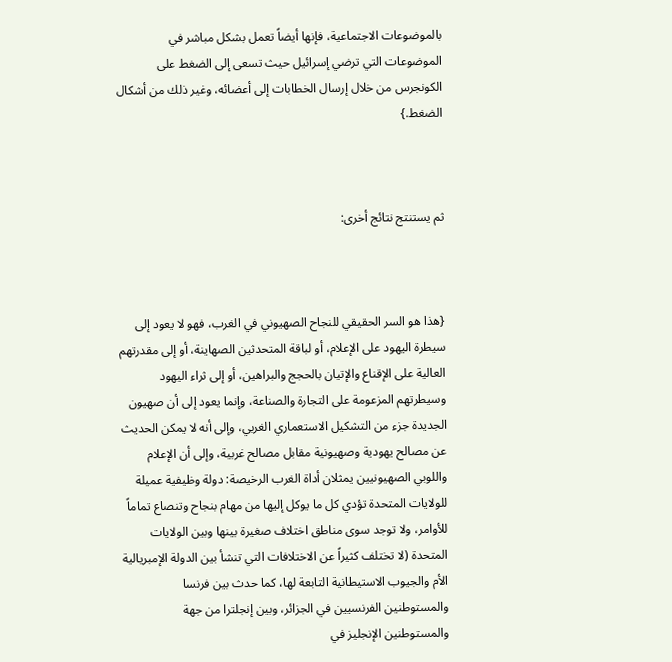بالموضوعات الاجتماعية، فإنها أيضاً تعمل بشكل مباشر في الموضوعات التي ترضي إسرائيل حيث تسعى إلى الضغط على الكونجرس من خلال إرسال الخطابات إلى أعضائه، وغير ذلك من أشكال الضغط.}



ثم يستنتج نتائج أخرى:



{هذا هو السر الحقيقي للنجاح الصهيوني في الغرب، فهو لا يعود إلى سيطرة اليهود على الإعلام، أو لباقة المتحدثين الصهاينة، أو إلى مقدرتهم العالية على الإقناع والإتيان بالحجج والبراهين، أو إلى ثراء اليهود وسيطرتهم المزعومة على التجارة والصناعة، وإنما يعود إلى أن صهيون الجديدة جزء من التشكيل الاستعماري الغربي، وإلى أنه لا يمكن الحديث عن مصالح يهودية وصهيونية مقابل مصالح غربية، وإلى أن الإعلام واللوبي الصهيونيين يمثلان أداة الغرب الرخيصة: دولة وظيفية عميلة للولايات المتحدة تؤدي كل ما يوكل إليها من مهام بنجاح وتنصاع تماماً للأوامر، ولا توجد سوى مناطق اختلاف صغيرة بينها وبين الولايات المتحدة (لا تختلف كثيراً عن الاختلافات التي تنشأ بين الدولة الإمبريالية الأم والجيوب الاستيطانية التابعة لها، كما حدث بين فرنسا والمستوطنين الفرنسيين في الجزائر، وبين إنجلترا من جهة والمستوطنين الإنجليز في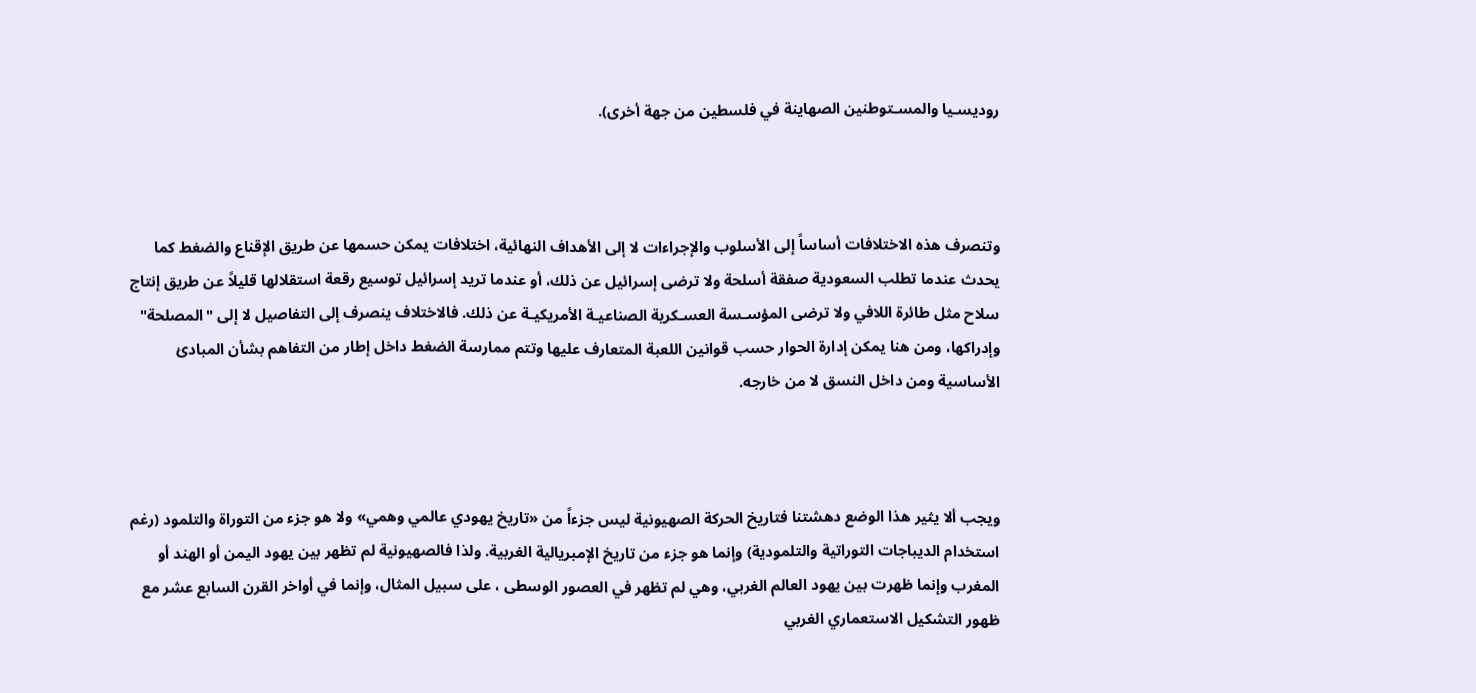روديسـيا والمسـتوطنين الصهاينة في فلسطين من جهة أخرى).



وتنصرف هذه الاختلافات أساساً إلى الأسلوب والإجراءات لا إلى الأهداف النهائية، اختلافات يمكن حسمها عن طريق الإقناع والضغط كما يحدث عندما تطلب السعودية صفقة أسلحة ولا ترضى إسرائيل عن ذلك، أو عندما تريد إسرائيل توسيع رقعة استقلالها قليلاً عن طريق إنتاج سلاح مثل طائرة اللافي ولا ترضى المؤسـسة العسـكرية الصناعيـة الأمريكيـة عن ذلك. فالاختلاف ينصرف إلى التفاصيل لا إلى "المصلحة" وإدراكها، ومن هنا يمكن إدارة الحوار حسب قوانين اللعبة المتعارف عليها وتتم ممارسة الضغط داخل إطار من التفاهم بشأن المبادئ الأساسية ومن داخل النسق لا من خارجه.



ويجب ألا يثير هذا الوضع دهشتنا فتاريخ الحركة الصهيونية ليس جزءاً من «تاريخ يهودي عالمي وهمي» ولا هو جزء من التوراة والتلمود (رغم استخدام الديباجات التوراتية والتلمودية) وإنما هو جزء من تاريخ الإمبريالية الغربية. ولذا فالصهيونية لم تظهر بين يهود اليمن أو الهند أو المغرب وإنما ظهرت بين يهود العالم الغربي، وهي لم تظهر في العصور الوسطى ، على سبيل المثال، وإنما في أواخر القرن السابع عشر مع ظهور التشكيل الاستعماري الغربي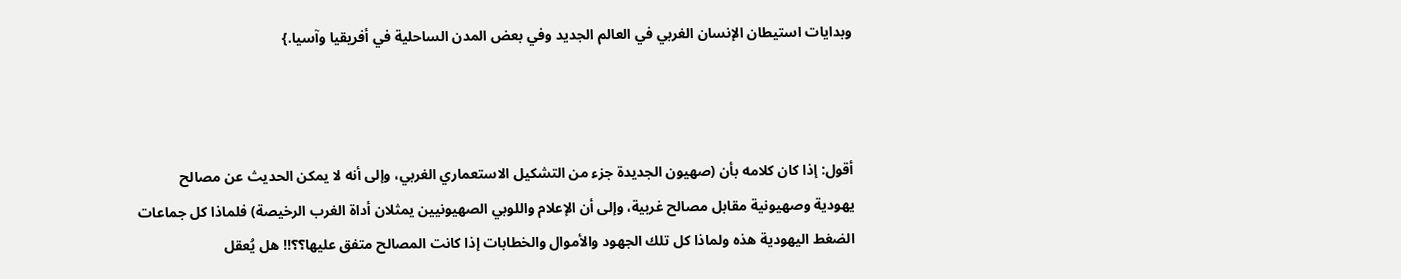وبدايات استيطان الإنسان الغربي في العالم الجديد وفي بعض المدن الساحلية في أفريقيا وآسيا.}



أقول: إذا كان كلامه بأن (صهيون الجديدة جزء من التشكيل الاستعماري الغربي، وإلى أنه لا يمكن الحديث عن مصالح يهودية وصهيونية مقابل مصالح غربية، وإلى أن الإعلام واللوبي الصهيونيين يمثلان أداة الغرب الرخيصة) فلماذا كل جماعات الضغط اليهودية هذه ولماذا كل تلك الجهود والأموال والخطابات إذا كانت المصالح متفق عليها؟؟!! هل يُعقل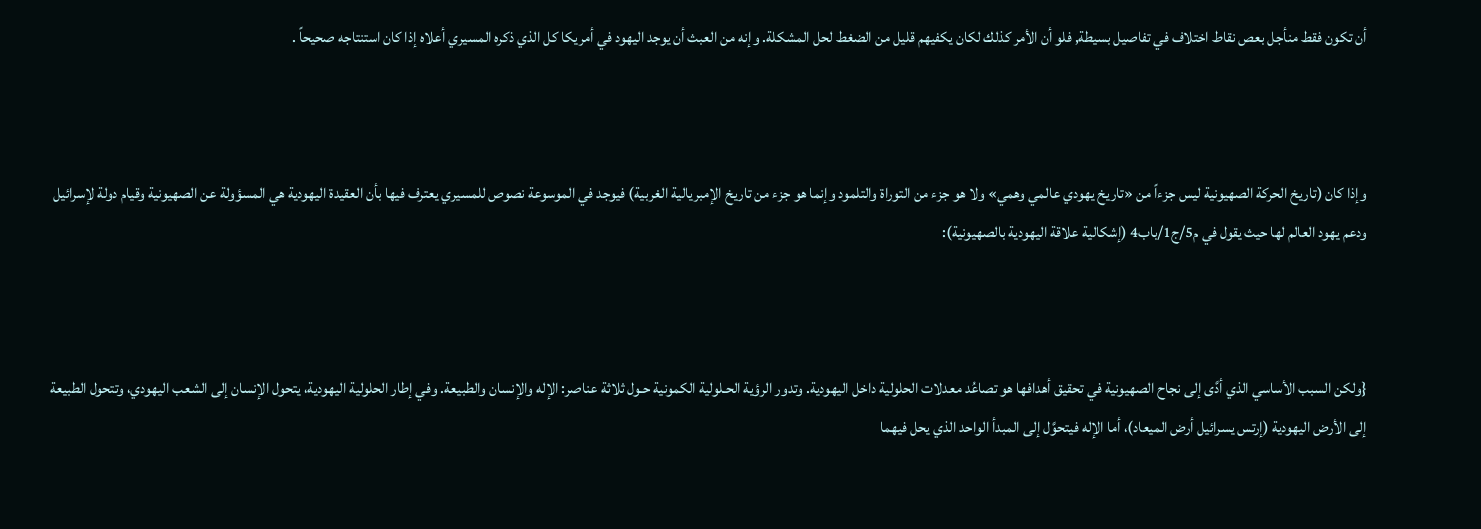أن تكون فقط منأجل بعص نقاط اختلاف في تفاصيل بسيطة, فلو أن الأمر كذلك لكان يكفيهم قليل من الضغط لحل المشكلة. وإنه من العبث أن يوجد اليهود في أمريكا كل الذي ذكره المسيري أعلاه إذا كان استنتاجه صحيحاً .



وإذا كان (تاريخ الحركة الصهيونية ليس جزءاً من «تاريخ يهودي عالمي وهمي» ولا هو جزء من التوراة والتلمود وإنما هو جزء من تاريخ الإمبريالية الغربية) فيوجد في الموسوعة نصوص للمسيري يعترف فيها بأن العقيدة اليهودية هي المسؤولة عن الصهيونية وقيام دولة لإسرائيل ودعم يهود العالم لها حيث يقول في م5/ج1/باب4 (إشكالية علاقة اليهودية بالصهيونية):



{ولكن السبب الأساسي الذي أدَّى إلى نجاح الصهيونية في تحقيق أهدافها هو تصاعُد معدلات الحلولية داخل اليهودية. وتدور الرؤية الحـلولية الكمونية حـول ثلاثة عناصر: الإله والإنسان والطبيعة. وفي إطار الحلولية اليهودية، يتحول الإنسان إلى الشعب اليهودي، وتتحول الطبيعة إلى الأرض اليهودية (إرتس يسرائيل أرض الميعاد)، أما الإله فيتحوَّل إلى المبدأ الواحد الذي يحل فيهما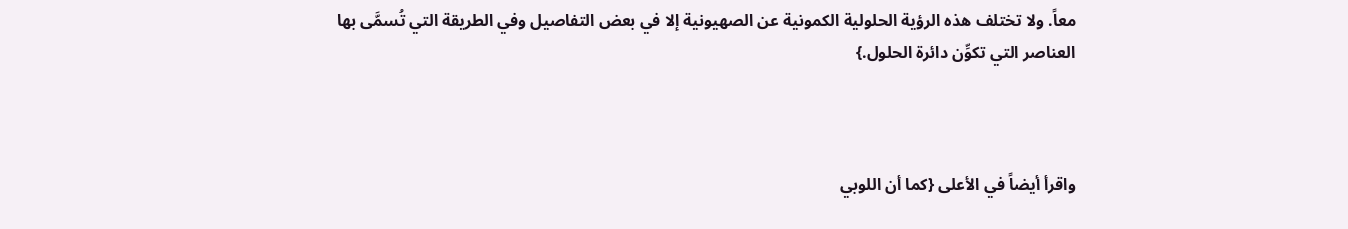معاً. ولا تختلف هذه الرؤية الحلولية الكمونية عن الصهيونية إلا في بعض التفاصيل وفي الطريقة التي تُسمَّى بها العناصر التي تكوِّن دائرة الحلول.}



واقرأ أيضاً في الأعلى {كما أن اللوبي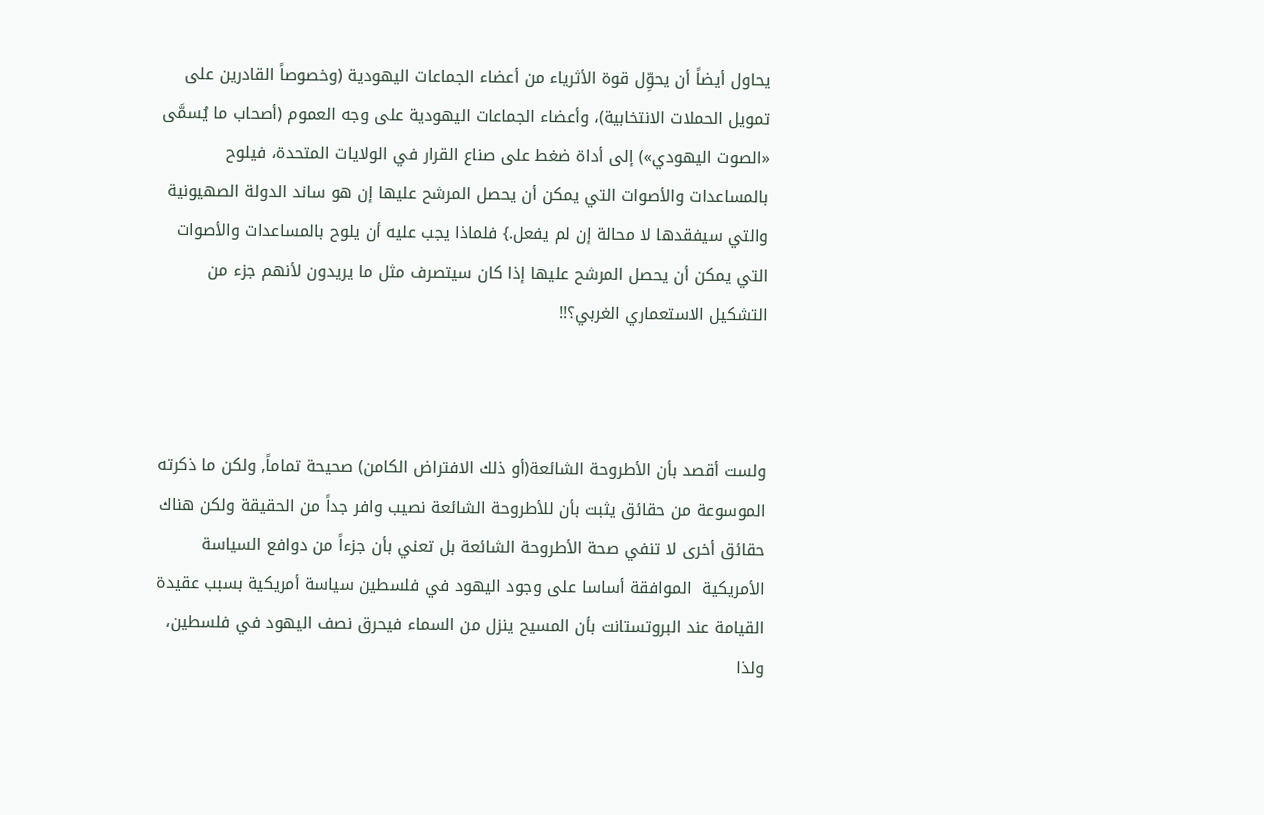يحاول أيضاً أن يحوِّل قوة الأثرياء من أعضاء الجماعات اليهودية (وخصوصاً القادرين على تمويل الحملات الانتخابية)، وأعضاء الجماعات اليهودية على وجه العموم (أصحاب ما يُسمَّى «الصوت اليهودي») إلى أداة ضغط على صناع القرار في الولايات المتحدة، فيلوح بالمساعدات والأصوات التي يمكن أن يحصل المرشح عليها إن هو ساند الدولة الصهيونية والتي سيفقدها لا محالة إن لم يفعل.} فلماذا يجب عليه أن يلوح بالمساعدات والأصوات التي يمكن أن يحصل المرشح عليها إذا كان سيتصرف مثل ما يريدون لأنهم جزء من التشكيل الاستعماري الغربي؟!!



ولست أقصد بأن الأطروحة الشائعة(أو ذلك الافتراض الكامن) صحيحة تماماً, ولكن ما ذكرته الموسوعة من حقائق يثبت بأن للأطروحة الشائعة نصيب وافر جداً من الحقيقة ولكن هناك حقائق أخرى لا تنفي صحة الأطروحة الشائعة بل تعني بأن جزءاً من دوافع السياسة الأمريكية  الموافقة أساسا على وجود اليهود في فلسطين سياسة أمريكية بسبب عقيدة القيامة عند البروتستانت بأن المسيح ينزل من السماء فيحرق نصف اليهود في فلسطين، ولذا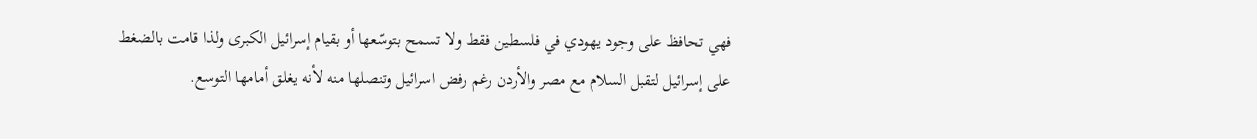فهي تحافظ على وجود يهودي في فلسطين فقط ولا تسمح بتوسّعها أو بقيام إسرائيل الكبرى ولذا قامت بالضغط على إسرائيل لتقبل السلام مع مصر والأردن رغم رفض اسرائيل وتنصلها منه لأنه يغلق أمامها التوسع.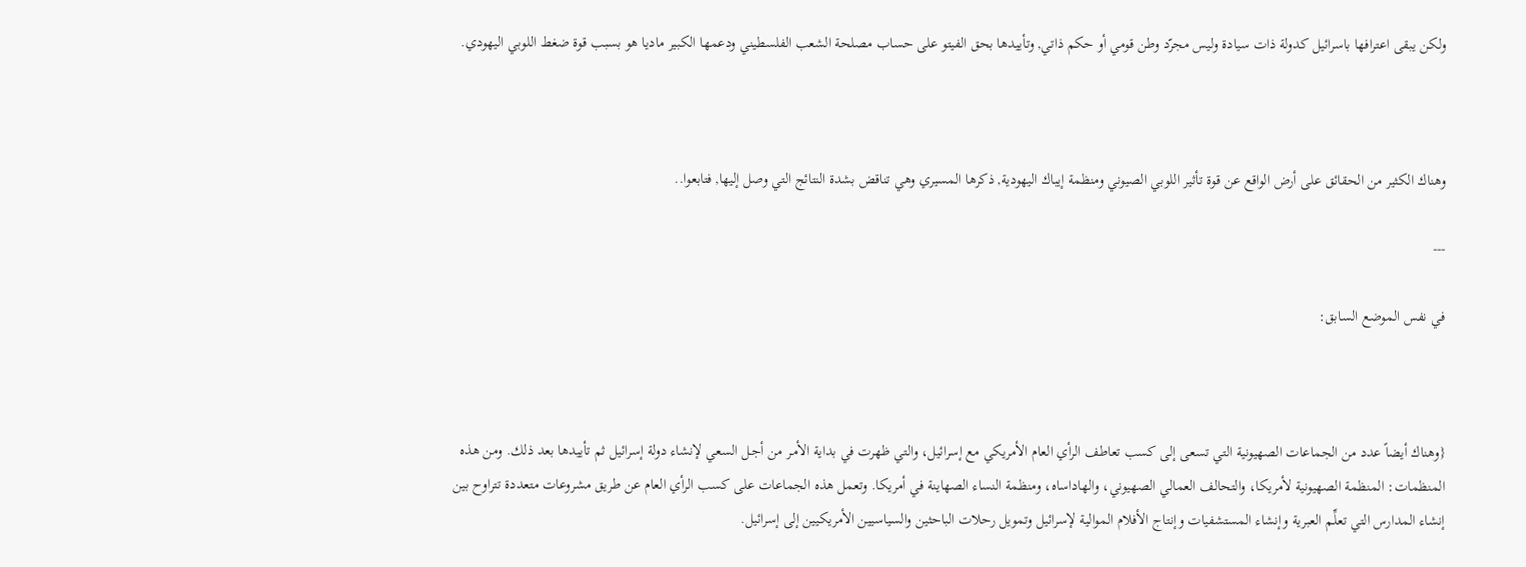ولكن يبقى اعترافها باسرائيل كدولة ذات سيادة وليس مجرّد وطن قومي أو حكم ذاتي, وتأييدها بحق الفيتو على حساب مصلحة الشعب الفلسطيني ودعمها الكبير ماديا هو بسبب قوة ضغط اللوبي اليهودي.



وهناك الكثير من الحقائق على أرض الواقع عن قوة تأثير اللوبي الصيوني ومنظمة إيباك اليهودية, ذكرها المسيري وهي تناقض بشدة النتائج التي وصل إليها, فتابعوا..

---

في نفس الموضع السابق:



{وهناك أيضاً عدد من الجماعات الصهيونية التي تسعى إلى كسب تعاطف الرأي العام الأمريكي مع إسرائيل، والتي ظهرت في بداية الأمـر من أجـل السعي لإنشاء دولة إسرائيل ثم تأييدها بعد ذلك. ومن هذه المنظمات: المنظمة الصهيونية لأمريكا، والتحالف العمالي الصهيوني، والهاداساه، ومنظمة النساء الصهاينة في أمريكا. وتعمل هذه الجماعات على كسب الرأي العام عن طريق مشروعات متعددة تتراوح بين إنشاء المدارس التي تعلِّم العبرية وإنشاء المستشفيات وإنتاج الأفلام الموالية لإسرائيل وتمويل رحلات الباحثين والسياسيين الأمريكيين إلى إسرائيل.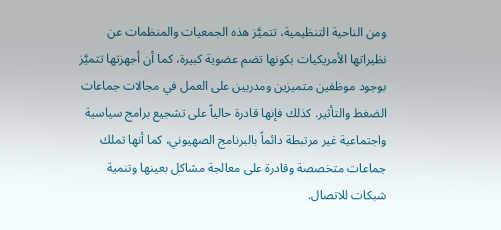ومن الناحية التنظيمية، تتميَّز هذه الجمعيات والمنظمات عن نظيراتها الأمريكيات بكونها تضم عضوية كبيرة، كما أن أجهزتها تتميَّز بوجود موظفين متميزين ومدربين على العمل في مجالات جماعات الضغط والتأثير. كذلك فإنها قادرة حالياً على تشجيع برامج سياسية واجتماعية غير مرتبطة دائماً بالبرنامج الصهيوني، كما أنها تملك جماعات متخصصة وقادرة على معالجة مشاكل بعينها وتنمية شبكات للاتصال.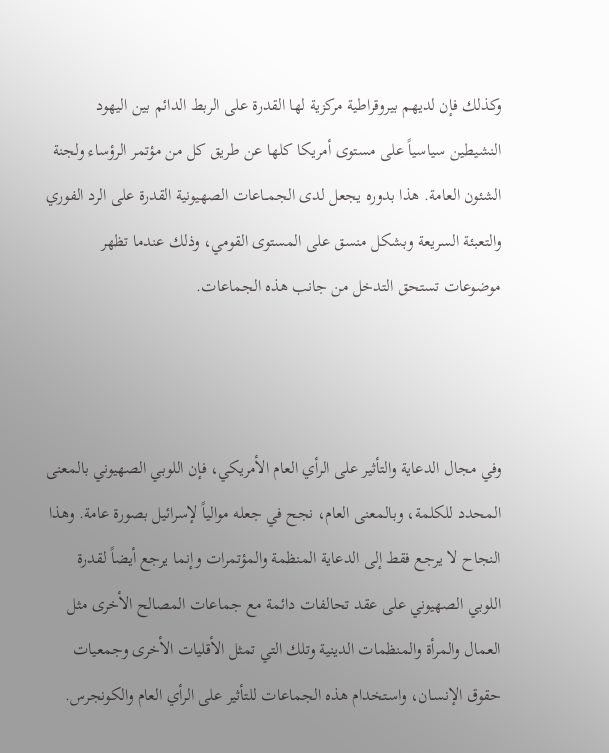وكذلك فإن لديهم بيروقراطية مركزية لها القدرة على الربط الدائم بين اليهود النشيطين سياسياً على مستوى أمريكا كلها عن طريق كل من مؤتمر الرؤساء ولجنة الشئون العامة. هذا بدوره يجعل لدى الجمــاعات الصهيونية القدرة على الرد الفوري والتعبئة السريعة وبشكل منسق على المستوى القومي، وذلك عندما تظهر موضوعات تستحق التدخل من جانب هذه الجماعات.



وفي مجال الدعاية والتأثير على الرأي العام الأمريكي، فإن اللوبي الصهيوني بالمعنى المحدد للكلمة، وبالمعنى العام، نجح في جعله موالياً لإسرائيل بصورة عامة. وهذا النجاح لا يرجع فقط إلى الدعاية المنظمة والمؤتمرات وإنما يرجع أيضاً لقدرة اللوبي الصهيوني على عقد تحالفات دائمة مع جماعات المصالح الأخرى مثل العمال والمرأة والمنظمات الدينية وتلك التي تمثل الأقليات الأخرى وجمعيات حقوق الإنسـان، واسـتخدام هذه الجماعات للتأثير على الرأي العام والكونجرس.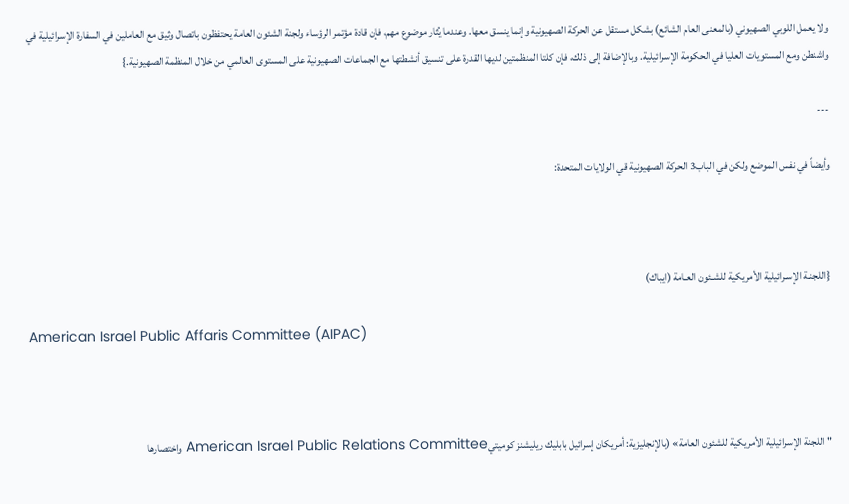ولا يعمل اللوبي الصهيوني (بالمعنى العام الشائع) بشكل مستقل عن الحركة الصهيونية وإنما ينسق معها. وعندما يُثار موضوع مهم، فإن قادة مؤتمر الرؤساء ولجنة الشئون العامة يحتفظون باتصال وثيق مع العاملين في السفارة الإسرائيلية في واشنطن ومع المستويات العليا في الحكومة الإسرائيلية. وبالإضافة إلى ذلك، فإن كلتا المنظمتين لديها القدرة على تنسيق أنشطتها مع الجماعات الصهيونية على المستوى العالمي من خلال المنظمة الصهيونية.}

---

وأيضاً في نفس الموضع ولكن في الباب3 الحركة الصهيونية قي الولايات المتحدة:



{اللجنـة الإسـرائيلية الأمريكية للشـئون العـامة (ايباك)

American Israel Public Affaris Committee (AIPAC)



"اللجنة الإسرائيلية الأمريكية للشئون العامة» (بالإنجليزية: أمريكان إسرائيل بابليك ريليشنز كوميتيAmerican Israel Public Relations Committee واختصارها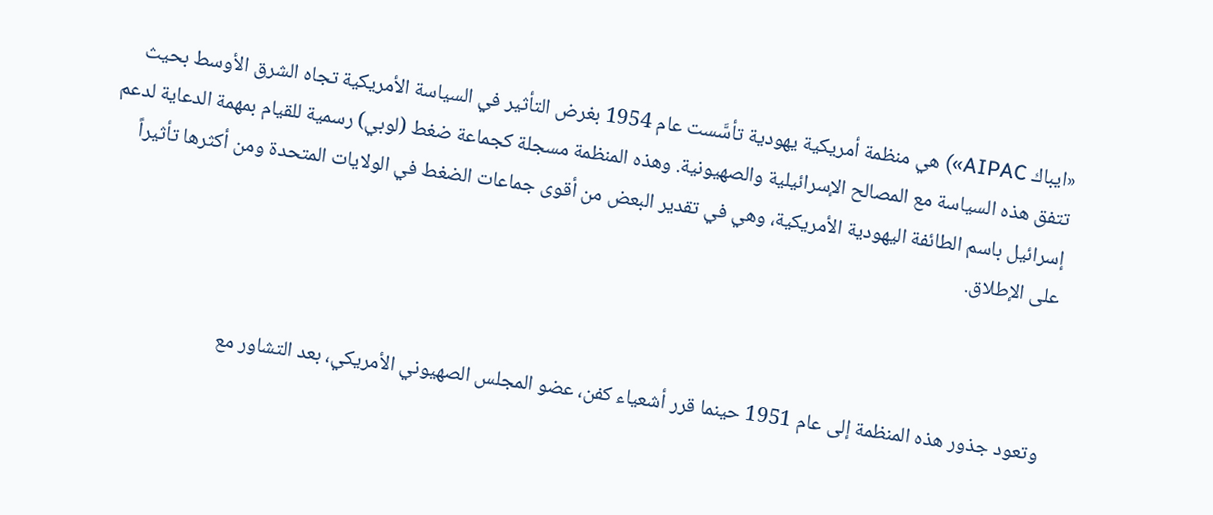«ايباك AIPAC») هي منظمة أمريكية يهودية تأسَّست عام 1954 بغرض التأثير في السياسة الأمريكية تجاه الشرق الأوسط بحيث تتفق هذه السياسة مع المصالح الإسرائيلية والصهيونية. وهذه المنظمة مسجلة كجماعة ضغط (لوبي) رسمية للقيام بمهمة الدعاية لدعم إسرائيل باسم الطائفة اليهودية الأمريكية، وهي في تقدير البعض من أقوى جماعات الضغط في الولايات المتحدة ومن أكثرها تأثيراً على الإطلاق.



وتعود جذور هذه المنظمة إلى عام 1951 حينما قرر أشعياء كفن، عضو المجلس الصهيوني الأمريكي، بعد التشاور مع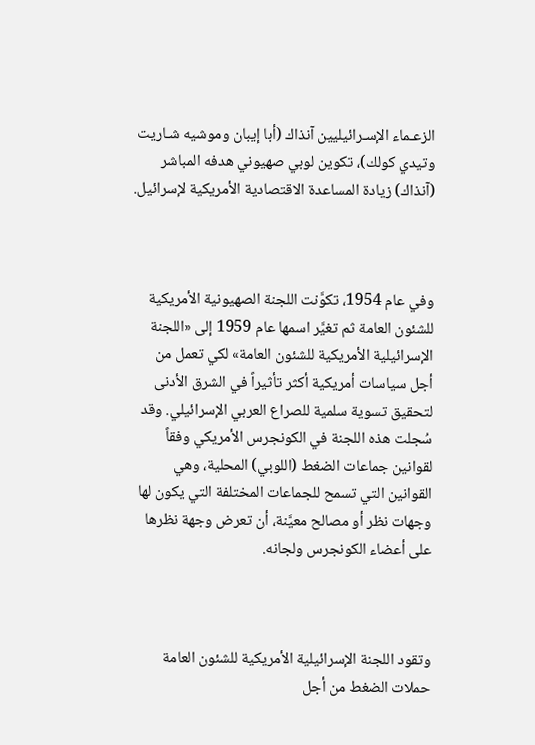الزعـماء الإسـرائيليين آنذاك (أبا إيبان وموشيه شـاريت وتيدي كولك)، تكوين لوبي صهيوني هدفه المباشر (آنذاك) زيادة المساعدة الاقتصادية الأمريكية لإسرائيل.



وفي عام 1954، تكوَّنت اللجنة الصهيونية الأمريكية للشئون العامة ثم تغيَّر اسمها عام 1959 إلى «اللجنة الإسرائيلية الأمريكية للشئون العامة» لكي تعمل من أجل سياسات أمريكية أكثر تأثيراً في الشرق الأدنى لتحقيق تسوية سلمية للصراع العربي الإسرائيلي. وقد سُجلت هذه اللجنة في الكونجرس الأمريكي وفقاً لقوانين جماعات الضغط (اللوبي) المحلية، وهي القوانين التي تسمح للجماعات المختلفة التي يكون لها وجهات نظر أو مصالح معيَّنة، أن تعرض وجهة نظرها على أعضاء الكونجرس ولجانه.



وتقود اللجنة الإسرائيلية الأمريكية للشئون العامة حملات الضغط من أجل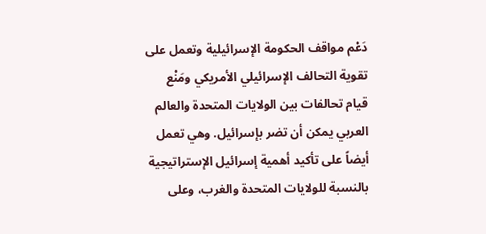دَعْم مواقف الحكومة الإسرائيلية وتعمل على تقوية التحالف الإسرائيلي الأمريكي ومَنْع قيام تحالفات بين الولايات المتحدة والعالم العربي يمكن أن تضر بإسرائيل. وهي تعمل أيضاً على تأكيد أهمية إسرائيل الإستراتيجية بالنسبة للولايات المتحدة والغرب، وعلى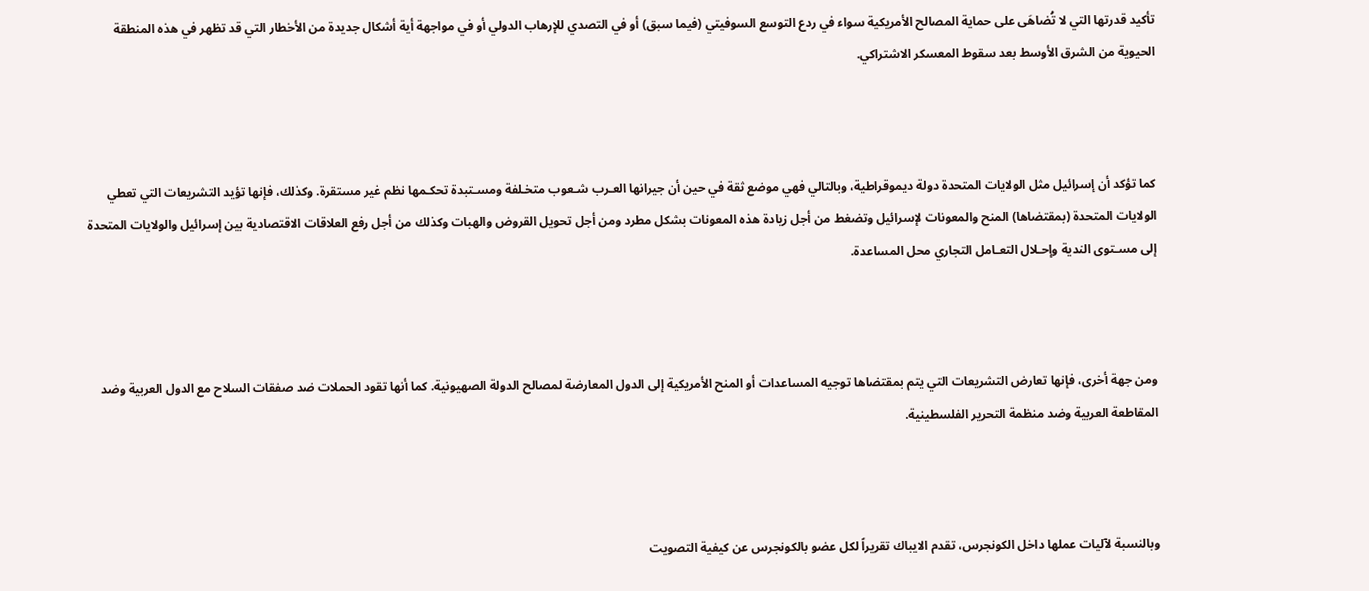تأكيد قدرتها التي لا تُضاهَى على حماية المصالح الأمريكية سواء في ردع التوسع السوفيتي (فيما سبق) أو في التصدي للإرهاب الدولي أو في مواجهة أية أشكال جديدة من الأخطار التي قد تظهر في هذه المنطقة الحيوية من الشرق الأوسط بعد سقوط المعسكر الاشتراكي.



كما تؤكد أن إسرائيل مثل الولايات المتحدة دولة ديموقراطية، وبالتالي فهي موضع ثقة في حين أن جيرانها العـرب شـعوب متخـلفة ومسـتبدة تحكـمها نظم غير مستقرة. وكذلك، فإنها تؤيد التشريعات التي تعطي الولايات المتحدة (بمقتضاها) المنح والمعونات لإسرائيل وتضغط من أجل زيادة هذه المعونات بشكل مطرد ومن أجل تحويل القروض والهبات وكذلك من أجل رفع العلاقات الاقتصادية بين إسرائيل والولايات المتحدة إلى مسـتوى الندية وإحـلال التعـامل التجاري محل المساعدة.



ومن جهة أخرى، فإنها تعارض التشريعات التي يتم بمقتضاها توجيه المساعدات أو المنح الأمريكية إلى الدول المعارضة لمصالح الدولة الصهيونية. كما أنها تقود الحملات ضد صفقات السلاح مع الدول العربية وضد المقاطعة العربية وضد منظمة التحرير الفلسطينية.



وبالنسبة لآليات عملها داخل الكونجرس، تقدم الايباك تقريراً لكل عضو بالكونجرس عن كيفية التصويت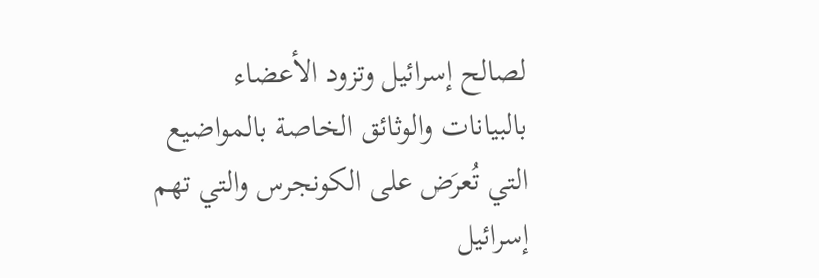لصالح إسرائيل وتزود الأعضاء بالبيانات والوثائق الخاصة بالمواضيع التي تُعرَض على الكونجرس والتي تهم إسرائيل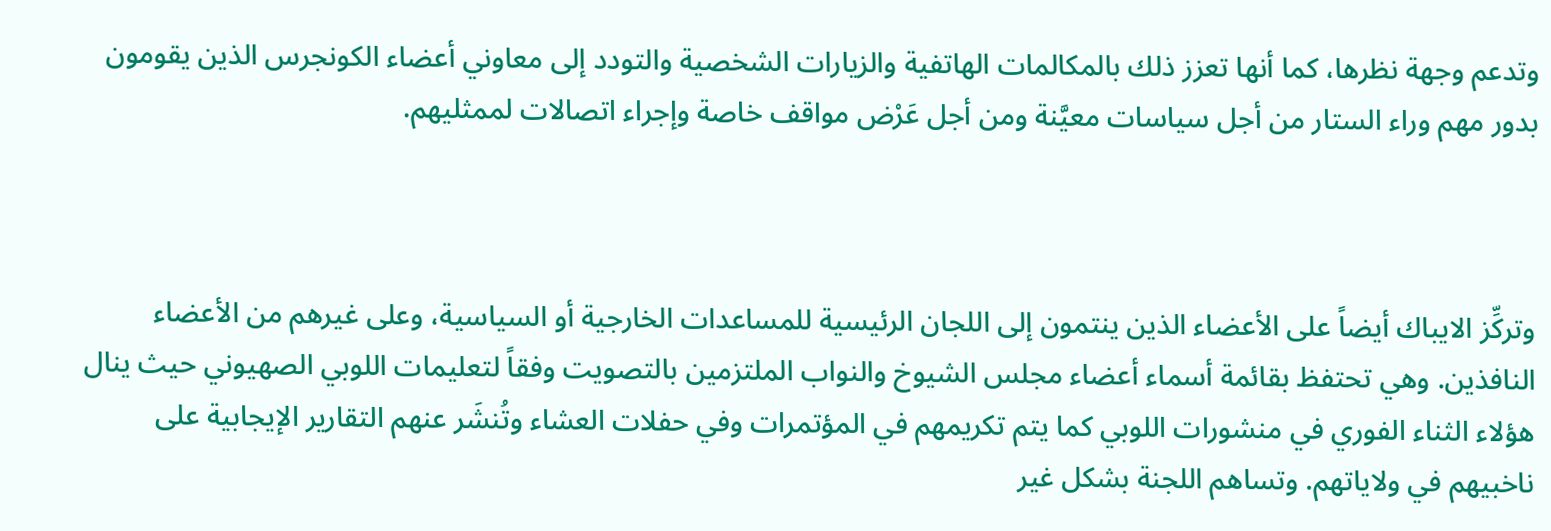وتدعم وجهة نظرها، كما أنها تعزز ذلك بالمكالمات الهاتفية والزيارات الشخصية والتودد إلى معاوني أعضاء الكونجرس الذين يقومون بدور مهم وراء الستار من أجل سياسات معيَّنة ومن أجل عَرْض مواقف خاصة وإجراء اتصالات لممثليهم.



وتركِّز الايباك أيضاً على الأعضاء الذين ينتمون إلى اللجان الرئيسية للمساعدات الخارجية أو السياسية، وعلى غيرهم من الأعضاء النافذين. وهي تحتفظ بقائمة أسماء أعضاء مجلس الشيوخ والنواب الملتزمين بالتصويت وفقاً لتعليمات اللوبي الصهيوني حيث ينال هؤلاء الثناء الفوري في منشورات اللوبي كما يتم تكريمهم في المؤتمرات وفي حفلات العشاء وتُنشَر عنهم التقارير الإيجابية على ناخبيهم في ولاياتهم. وتساهم اللجنة بشكل غير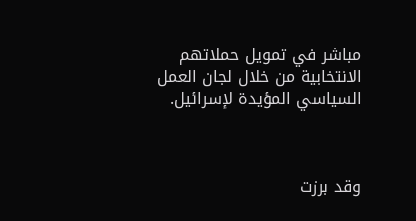مباشر في تمويل حملاتهم الانتخابية من خلال لجان العمل السياسي المؤيدة لإسرائيل.



وقد برزت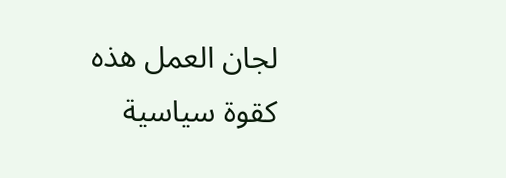لجان العمل هذه كقوة سياسية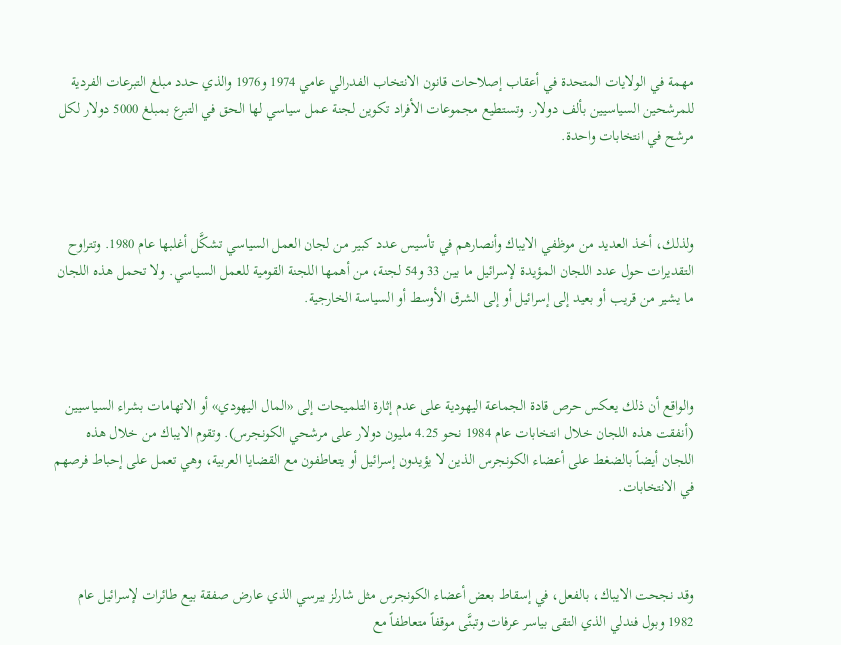مهمة في الولايات المتحدة في أعقاب إصلاحات قانون الانتخاب الفدرالي عامي 1974 و1976 والذي حدد مبلغ التبرعات الفردية للمرشحين السياسيين بألف دولار. وتستطيع مجموعات الأفراد تكوين لجنة عمل سياسي لها الحق في التبرع بمبلغ 5000 دولار لكل مرشح في انتخابات واحدة.



ولذلك، أخذ العديد من موظفي الايباك وأنصارهم في تأسيس عدد كبير من لجان العمل السياسي تشكَّل أغلبها عام 1980. وتتراوح التقديرات حول عدد اللجان المؤيدة لإسرائيل ما بين 33 و54 لجنة، من أهمها اللجنة القومية للعمل السياسي. ولا تحمل هذه اللجان ما يشير من قريب أو بعيد إلى إسرائيل أو إلى الشرق الأوسط أو السياسة الخارجية.



والواقع أن ذلك يعكس حرص قادة الجماعة اليهودية على عدم إثارة التلميحات إلى «المال اليهودي» أو الاتهامات بشراء السياسيين (أنفقت هذه اللجان خلال انتخابات عام 1984 نحو 4.25 مليون دولار على مرشحي الكونجرس). وتقوم الايباك من خلال هذه اللجان أيضاً بالضغط على أعضاء الكونجرس الذين لا يؤيدون إسرائيل أو يتعاطفون مع القضايا العربية، وهي تعمل على إحباط فرصهم في الانتخابات.



وقد نجحت الايباك، بالفعل، في إسقاط بعض أعضاء الكونجرس مثل شارلز بيرسي الذي عارض صفقة بيع طائرات لإسرائيل عام 1982 وبول فندلي الذي التقى بياسر عرفات وتبنَّى موقفاً متعاطفاً مع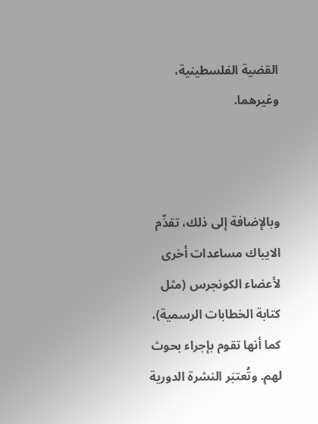القضية الفلسطينية، وغيرهما.



وبالإضافة إلى ذلك، تقدِّم الايباك مساعدات أخرى لأعضاء الكونجرس (مثل كتابة الخطابات الرسمية)، كما أنها تقوم بإجراء بحوث لهم. وتُعتبَر النشرة الدورية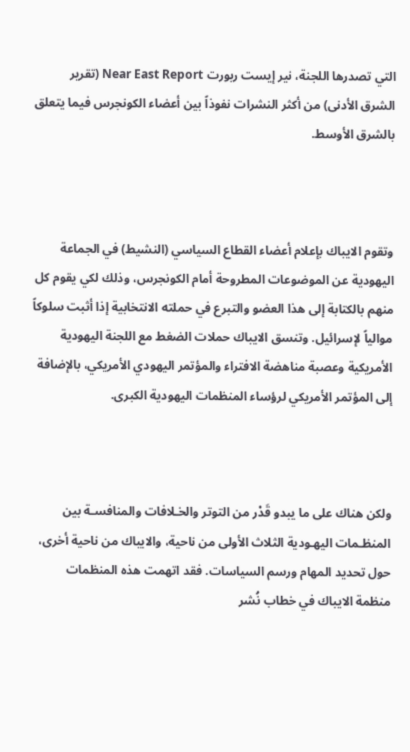التي تصدرها اللجنة، نير إيست ربورت Near East Report (تقرير الشرق الأدنى) من أكثر النشرات نفوذاً بين أعضاء الكونجرس فيما يتعلق بالشرق الأوسط.



وتقوم الايباك بإعلام أعضاء القطاع السياسي (النشيط) في الجماعة اليهودية عن الموضوعات المطروحة أمام الكونجرس، وذلك لكي يقوم كل منهم بالكتابة إلى هذا العضو والتبرع في حملته الانتخابية إذا أثبت سلوكاً موالياً لإسرائيل. وتنسق الايباك حملات الضغط مع اللجنة اليهودية الأمريكية وعصبة مناهضة الافتراء والمؤتمر اليهودي الأمريكي، بالإضافة إلى المؤتمر الأمريكي لرؤساء المنظمات اليهودية الكبرى.



ولكن هناك على ما يبدو قَدْر من التوتر والخـلافات والمنافسـة بين المنظـمات اليهـودية الثلاث الأولى من ناحية، والايباك من ناحية أخرى، حول تحديد المهام ورسم السياسات. فقد اتهمت هذه المنظمات منظمة الايباك في خطاب نُشر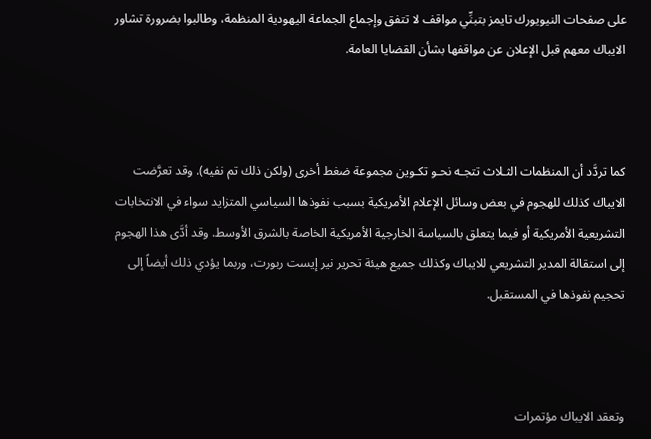على صفحات النيويورك تايمز بتبنِّي مواقف لا تتفق وإجماع الجماعة اليهودية المنظمة، وطالبوا بضرورة تشاور الايباك معهم قبل الإعلان عن مواقفها بشأن القضايا العامة.



كما تردَّد أن المنظمات الثـلاث تتجـه نحـو تكـوين مجموعة ضغط أخرى (ولكن ذلك تم نفيه). وقد تعرَّضت الايباك كذلك للهجوم في بعض وسائل الإعلام الأمريكية بسبب نفوذها السياسي المتزايد سواء في الانتخابات التشريعية الأمريكية أو فيما يتعلق بالسياسة الخارجية الأمريكية الخاصة بالشرق الأوسط. وقد أدَّى هذا الهجوم إلى استقالة المدير التشريعي للايباك وكذلك جميع هيئة تحرير نير إيست ربورت، وربما يؤدي ذلك أيضاً إلى تحجيم نفوذها في المستقبل.



وتعقد الايباك مؤتمرات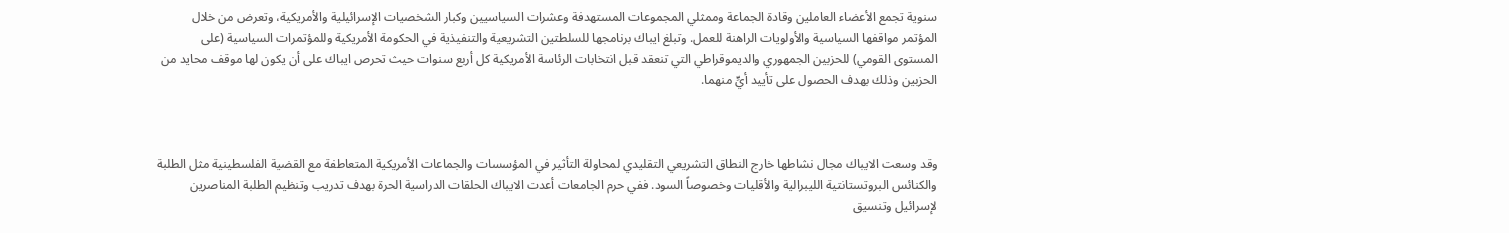سنوية تجمع الأعضاء العاملين وقادة الجماعة وممثلي المجموعات المستهدفة وعشرات السياسيين وكبار الشخصيات الإسرائيلية والأمريكية، وتعرض من خلال المؤتمر مواقفها السياسية والأولويات الراهنة للعمل. وتبلغ ايباك برنامجها للسلطتين التشريعية والتنفيذية في الحكومة الأمريكية وللمؤتمرات السياسية (على المستوى القومي) للحزبين الجمهوري والديموقراطي التي تنعقد قبل انتخابات الرئاسة الأمريكية كل أربع سنوات حيث تحرص ايباك على أن يكون لها موقف محايد من الحزبين وذلك بهدف الحصول على تأييد أيٍّ منهما.



وقد وسعت الايباك مجال نشاطها خارج النطاق التشريعي التقليدي لمحاولة التأثير في المؤسسات والجماعات الأمريكية المتعاطفة مع القضية الفلسطينية مثل الطلبة والكنائس البروتستانتية الليبرالية والأقليات وخصوصاً السود. ففي حرم الجامعات أعدت الايباك الحلقات الدراسية الحرة بهدف تدريب وتنظيم الطلبة المناصرين لإسرائيل وتنسيق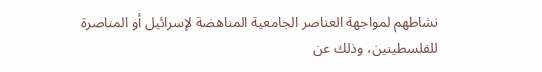نشاطهم لمواجهة العناصر الجامعية المناهضة لإسرائيل أو المناصرة للفلسطينين، وذلك عن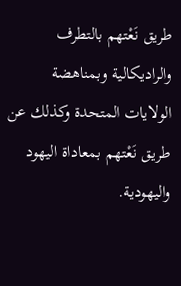طريق نَعْتهم بالتطرف والراديكالية وبمناهضة الولايات المتحدة وكذلك عن طريق نَعْتهم بمعاداة اليهود واليهودية.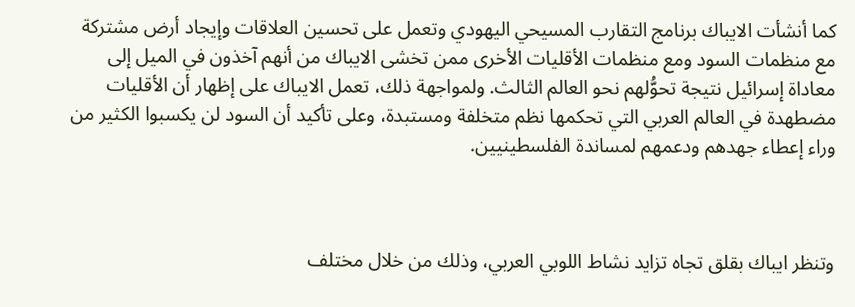كما أنشأت الايباك برنامج التقارب المسيحي اليهودي وتعمل على تحسين العلاقات وإيجاد أرض مشتركة مع منظمات السود ومع منظمات الأقليات الأخرى ممن تخشى الايباك من أنهم آخذون في الميل إلى معاداة إسرائيل نتيجة تحوُّلهم نحو العالم الثالث. ولمواجهة ذلك، تعمل الايباك على إظهار أن الأقليات مضطهدة في العالم العربي التي تحكمها نظم متخلفة ومستبدة، وعلى تأكيد أن السود لن يكسبوا الكثير من وراء إعطاء جهدهم ودعمهم لمساندة الفلسطينيين.



وتنظر ايباك بقلق تجاه تزايد نشاط اللوبي العربي، وذلك من خلال مختلف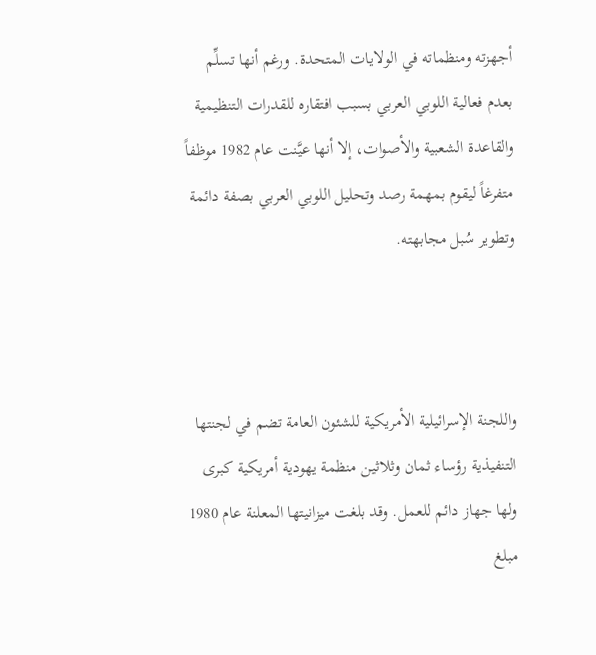أجهزته ومنظماته في الولايات المتحدة. ورغم أنها تسلِّم بعدم فعالية اللوبي العربي بسبب افتقاره للقدرات التنظيمية والقاعدة الشعبية والأصوات، إلا أنها عيَّنت عام 1982 موظفاً متفرغاً ليقوم بمهمة رصد وتحليل اللوبي العربي بصفة دائمة وتطوير سُبل مجابهته.



واللجنة الإسرائيلية الأمريكية للشئون العامة تضم في لجنتها التنفيذية رؤساء ثمان وثلاثين منظمة يهودية أمريكية كبرى ولها جهاز دائم للعمل. وقد بلغت ميزانيتها المعلنة عام 1980 مبلغ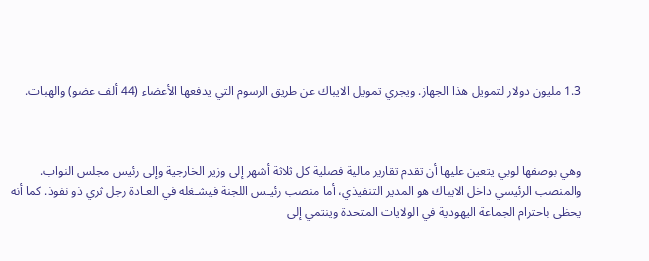1.3 مليون دولار لتمويل هذا الجهاز. ويجري تمويل الايباك عن طريق الرسوم التي يدفعها الأعضاء (44 ألف عضو) والهبات.



وهي بوصفها لوبي يتعين عليها أن تقدم تقارير مالية فصلية كل ثلاثة أشهر إلى وزير الخارجية وإلى رئيس مجلس النواب. والمنصب الرئيسي داخل الايباك هو المدير التنفيذي، أما منصب رئيـس اللجنة فيشـغله في العـادة رجل ثري ذو نفوذ. كما أنه يحظى باحترام الجماعة اليهودية في الولايات المتحدة وينتمي إلى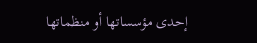إحدى مؤسساتها أو منظماتها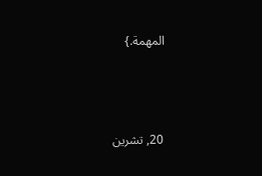المهمة.}



 20, تشرين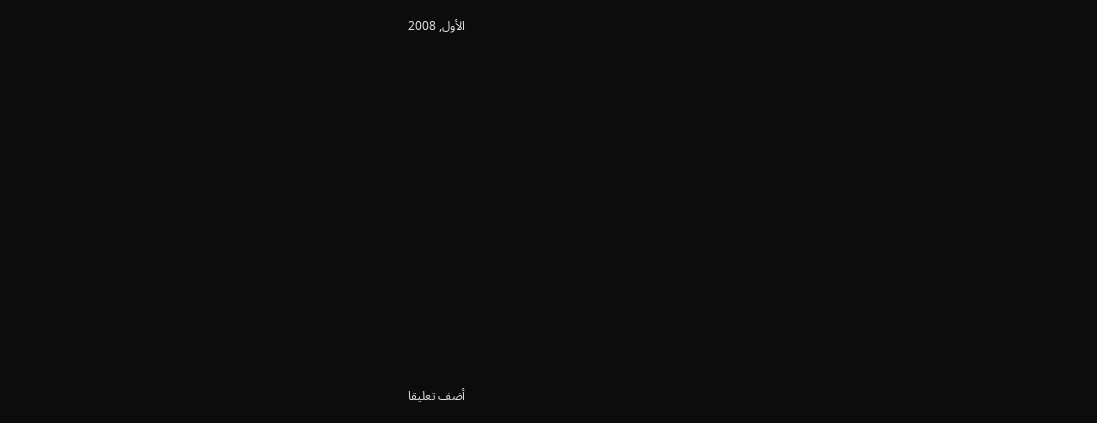الأول, 2008

















أضف تعليقا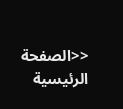<<الصفحة الرئيسية